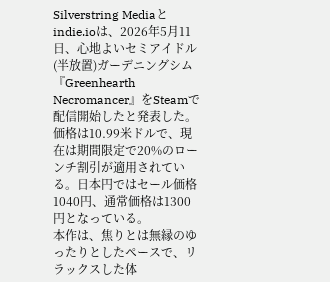Silverstring Mediaとindie.ioは、2026年5月11日、心地よいセミアイドル(半放置)ガーデニングシム『Greenhearth Necromancer』をSteamで配信開始したと発表した。価格は10.99米ドルで、現在は期間限定で20%のローンチ割引が適用されている。日本円ではセール価格1040円、通常価格は1300円となっている。
本作は、焦りとは無縁のゆったりとしたペースで、リラックスした体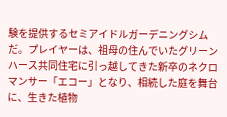験を提供するセミアイドルガーデニングシムだ。プレイヤーは、祖母の住んでいたグリーンハース共同住宅に引っ越してきた新卒のネクロマンサー「エコー」となり、相続した庭を舞台に、生きた植物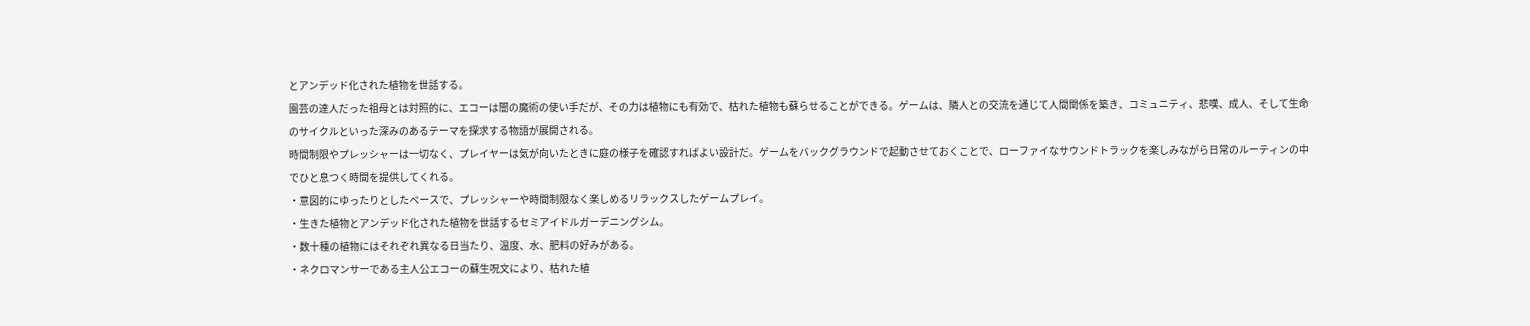とアンデッド化された植物を世話する。
園芸の達人だった祖母とは対照的に、エコーは闇の魔術の使い手だが、その力は植物にも有効で、枯れた植物も蘇らせることができる。ゲームは、隣人との交流を通じて人間関係を築き、コミュニティ、悲嘆、成人、そして生命のサイクルといった深みのあるテーマを探求する物語が展開される。
時間制限やプレッシャーは一切なく、プレイヤーは気が向いたときに庭の様子を確認すればよい設計だ。ゲームをバックグラウンドで起動させておくことで、ローファイなサウンドトラックを楽しみながら日常のルーティンの中でひと息つく時間を提供してくれる。
・意図的にゆったりとしたペースで、プレッシャーや時間制限なく楽しめるリラックスしたゲームプレイ。
・生きた植物とアンデッド化された植物を世話するセミアイドルガーデニングシム。
・数十種の植物にはそれぞれ異なる日当たり、温度、水、肥料の好みがある。
・ネクロマンサーである主人公エコーの蘇生呪文により、枯れた植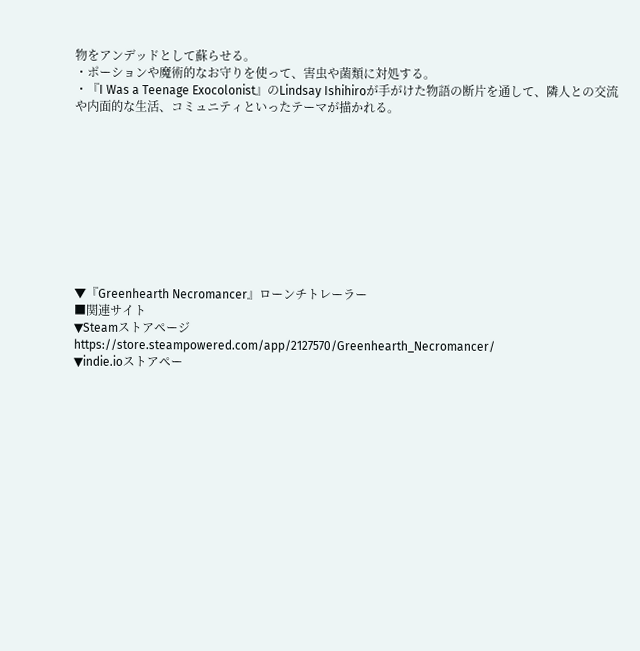物をアンデッドとして蘇らせる。
・ポーションや魔術的なお守りを使って、害虫や菌類に対処する。
・『I Was a Teenage Exocolonist』のLindsay Ishihiroが手がけた物語の断片を通して、隣人との交流や内面的な生活、コミュニティといったテーマが描かれる。










▼『Greenhearth Necromancer』ローンチトレーラー
■関連サイト
▼Steamストアページ
https://store.steampowered.com/app/2127570/Greenhearth_Necromancer/
▼indie.ioストアペー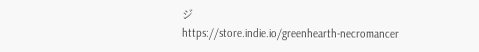ジ
https://store.indie.io/greenhearth-necromancer